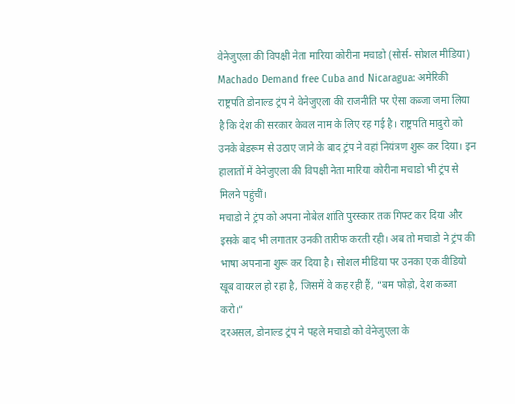वेनेजुएला की विपक्षी नेता मारिया कोरीना मचाडो (सोर्स- सोशल मीडिया)
Machado Demand free Cuba and Nicaragua: अमेरिकी राष्ट्रपति डोनाल्ड ट्रंप ने वेनेजुएला की राजनीति पर ऐसा कब्जा जमा लिया है कि देश की सरकार केवल नाम के लिए रह गई है। राष्ट्रपति मादुरो को उनके बेडरूम से उठाए जाने के बाद ट्रंप ने वहां नियंत्रण शुरू कर दिया। इन हालातों में वेनेजुएला की विपक्षी नेता मारिया कोरीना मचाडो भी ट्रंप से मिलने पहुंचीं।
मचाडो ने ट्रंप को अपना नोबेल शांति पुरस्कार तक गिफ्ट कर दिया और इसके बाद भी लगातार उनकी तारीफ करती रही। अब तो मचाडो ने ट्रंप की भाषा अपनाना शुरू कर दिया है। सोशल मीडिया पर उनका एक वीडियो खूब वायरल हो रहा है, जिसमें वे कह रही हैं, “बम फोड़ो, देश कब्जा करो।”
दरअसल, डोनाल्ड ट्रंप ने पहले मचाडो को वेनेजुएला के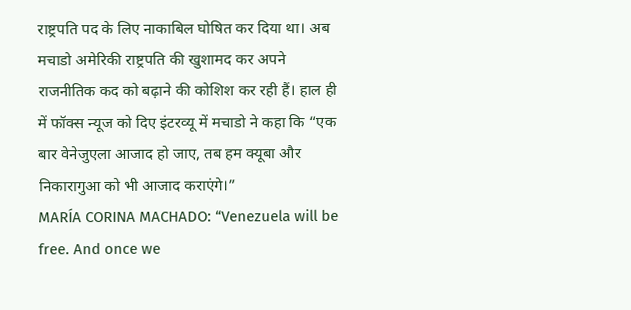राष्ट्रपति पद के लिए नाकाबिल घोषित कर दिया था। अब मचाडो अमेरिकी राष्ट्रपति की खुशामद कर अपने राजनीतिक कद को बढ़ाने की कोशिश कर रही हैं। हाल ही में फॉक्स न्यूज को दिए इंटरव्यू में मचाडो ने कहा कि “एक बार वेनेजुएला आजाद हो जाए, तब हम क्यूबा और निकारागुआ को भी आजाद कराएंगे।”
MARÍA CORINA MACHADO: “Venezuela will be free. And once we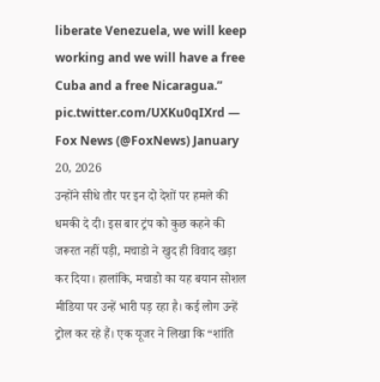liberate Venezuela, we will keep working and we will have a free Cuba and a free Nicaragua.” pic.twitter.com/UXKu0qIXrd — Fox News (@FoxNews) January 20, 2026
उन्होंने सीधे तौर पर इन दो देशों पर हमले की धमकी दे दी। इस बार ट्रंप को कुछ कहने की जरूरत नहीं पड़ी, मचाडो ने खुद ही विवाद खड़ा कर दिया। हालांकि, मचाडो का यह बयान सोशल मीडिया पर उन्हें भारी पड़ रहा है। कई लोग उन्हें ट्रोल कर रहे हैं। एक यूजर ने लिखा कि “शांति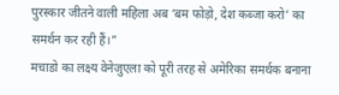पुरस्कार जीतने वाली महिला अब ‘बम फोड़ो, देश कब्जा करो’ का समर्थन कर रही हैं।”
मचाडो का लक्ष्य वेनेजुएला को पूरी तरह से अमेरिका समर्थक बनाना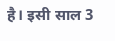है। इसी साल 3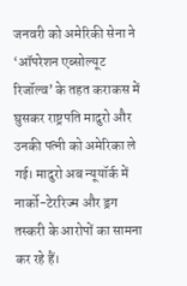जनवरी को अमेरिकी सेना ने ‘ऑपरेशन एब्सोल्यूट रिजॉल्व’ के तहत कराकस में घुसकर राष्ट्रपति मादुरो और उनकी पत्नी को अमेरिका ले गई। मादुरो अब न्यूयॉर्क में नार्को-टेररिज्म और ड्रग तस्करी के आरोपों का सामना कर रहे हैं।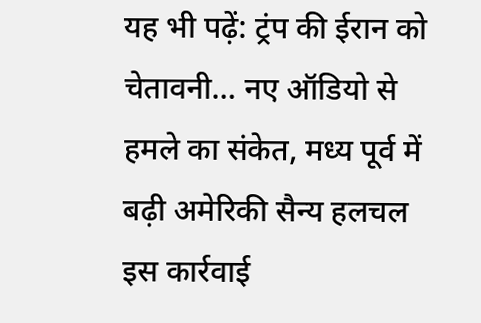यह भी पढ़ें: ट्रंप की ईरान को चेतावनी… नए ऑडियो से हमले का संकेत, मध्य पूर्व में बढ़ी अमेरिकी सैन्य हलचल
इस कार्रवाई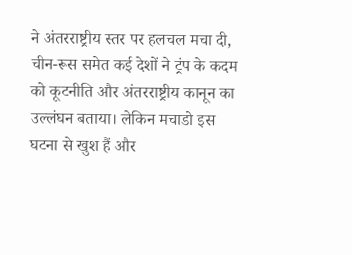ने अंतरराष्ट्रीय स्तर पर हलचल मचा दी, चीन-रूस समेत कई देशों ने ट्रंप के कदम को कूटनीति और अंतरराष्ट्रीय कानून का उल्लंघन बताया। लेकिन मचाडो इस घटना से खुश हैं और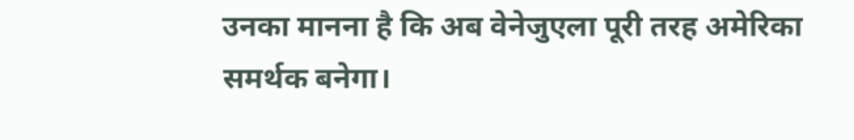उनका मानना है कि अब वेनेजुएला पूरी तरह अमेरिका समर्थक बनेगा।